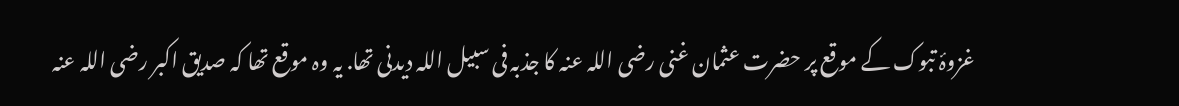غزوۂ تبوک کے موقع پر حضرت عثمان غنی رضی اللہ عنہ کا جذبہ فی سبیل اللہ دیدنی تھا. یہ وہ موقع تھا کہ صدیق اکبر رضی اللہ عنہ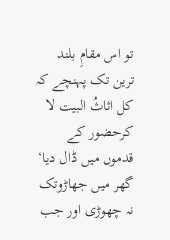تو اس مقامِ بلند ترین تک پہنچے کہ کل اثاثُ البیت لا کرحضور کے قدموں میں ڈال دیا‘ گھر میں جھاڑوتک نہ چھوڑی اور جب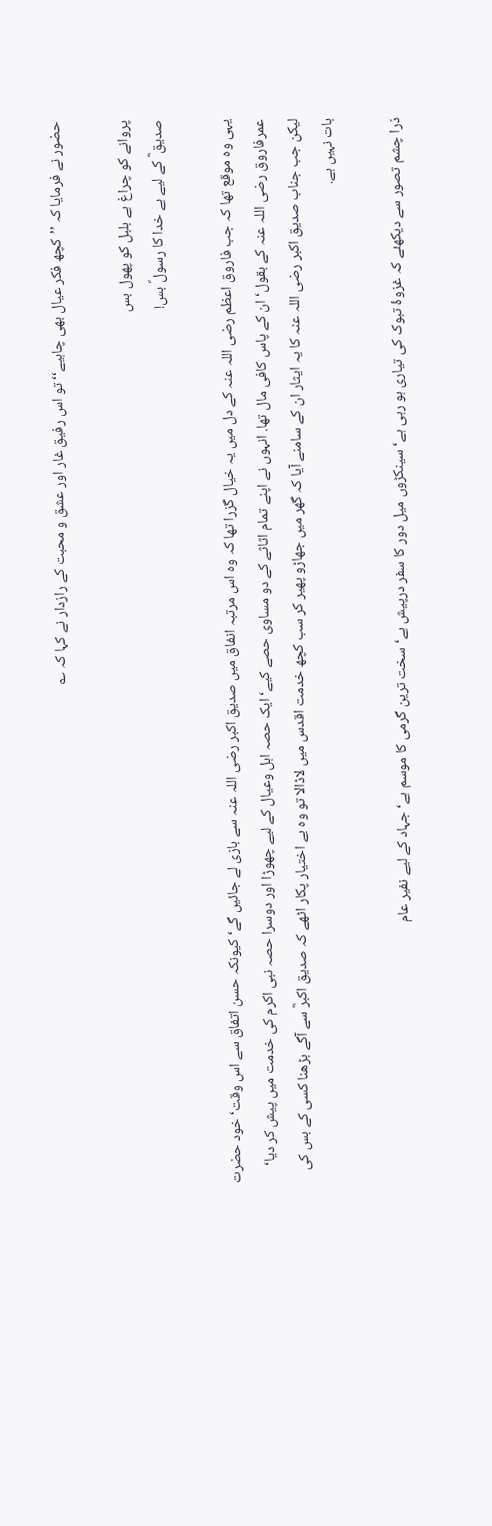حضور نے فرمایا کہ ’’کچھ فکر عیال بھی چاہیے‘‘ تو اس رفیق غار اور عشق و محبت کے رازدار نے کہا کہ ؎

پروانے کو چراغ ہے بلبل کو پھول بس
صدیق ؓ کے لیے ہے خدا کا رسولؐ بس!

یہی وہ موقع تھا کہ جب فاروق اعظم رضی اللہ عنہ کے دل میں یہ خیال گزرا تھا کہ وہ اس مرتبہ انفاق میں صدیق اکبر رضی اللہ عنہ سے بازی لے جائیں گے‘ کیونکہ حسن اتفاق سے اس وقت‘ خود حضرت عمرفاروق رضی اللہ عنہ کے بقول‘ ان کے پاس کافی مال تھا. انہوں نے اپنے تمام اثاثے کے دو مساوی حصے کیے‘ ایک حصہ اہل وعیال کے لیے چھوڑا اور دوسرا حصہ نبی اکرم کی خدمت میں پیش کر دیا‘ لیکن جب جناب صدیق اکبر رضی اللہ عنہ کا یہ ایثار ان کے سامنے آیا کہ گھر میں جھاڑو پھیر کر سب کچھ خدمت اقدس میں لاڈالا تو وہ بے اختیار پکار اٹھے کہ صدیق اکبرؓ سے آگے بڑھنا کسی کے بس کی بات نہیں ہے.

ذرا چشم تصور سے دیکھئے کہ غزوۂ تبوک کی تیاری ہو رہی ہے‘ سینکڑوں میل دور کا سفر درپیش ہے‘ سخت ترین گرمی کا موسم ہے‘ جہاد کے لیے نفیر عام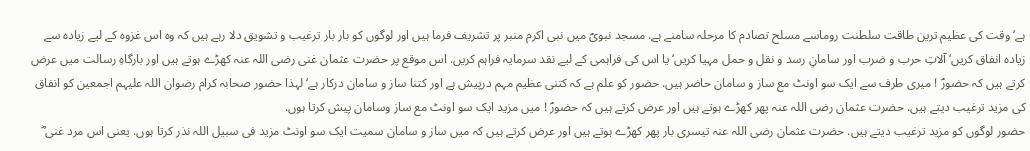ہے‘ وقت کی عظیم ترین طاقت سلطنت روماسے مسلح تصادم کا مرحلہ سامنے ہے. مسجد نبویؐ میں نبی اکرم منبر پر تشریف فرما ہیں اور لوگوں کو بار بار ترغیب و تشویق دلا رہے ہیں کہ وہ اس غزوہ کے لیے زیادہ سے زیادہ انفاق کریں‘ آلاتِ حرب و ضرب اور سامانِ رسد و نقل و حمل مہیا کریں‘ یا اس کی فراہمی کے لیے نقد سرمایہ فراہم کریں. اس موقع پر حضرت عثمان غنی رضی اللہ عنہ کھڑے ہوتے ہیں اور بارگاہِ رسالت میں عرض کرتے ہیں کہ حضورؐ ! میری طرف سے ایک سو اونٹ مع ساز و سامان حاضر ہیں. حضور کو علم ہے کہ کتنی عظیم مہم درپیش ہے اور کتنا ساز و سامان درکار ہے‘ لہذا حضور صحابہ کرام رضوان اللہ علیہم اجمعین کو انفاق کی مزید ترغیب دیتے ہیں. حضرت عثمان رضی اللہ عنہ پھر کھڑے ہوتے ہیں اور عرض کرتے ہیں کہ حضورؐ ! میں مزید ایک سو اونٹ مع ساز وسامان پیش کرتا ہوں.
حضور لوگوں کو مزید ترغیب دیتے ہیں. حضرت عثمان رضی اللہ عنہ تیسری بار پھر کھڑے ہوتے ہیں اور عرض کرتے ہیں کہ میں ساز و سامان سمیت ایک سو اونٹ مزید فی سبیل اللہ نذر کرتا ہوں. یعنی اس مرد غنی ؓ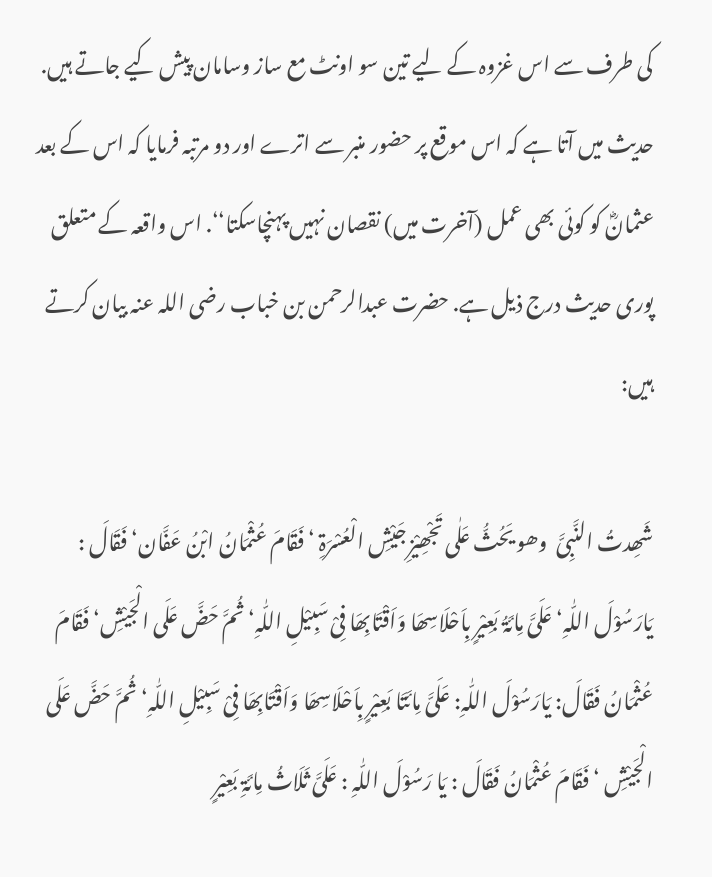کی طرف سے اس غزوہ کے لیے تین سو اونٹ مع ساز وسامان پیش کیے جاتے ہیں. حدیث میں آتا ہے کہ اس موقع پر حضور منبر سے اترے اور دو مرتبہ فرمایا کہ اس کے بعد عثمانؓ کو کوئی بھی عمل (آخرت میں) نقصان نہیں پہنچاسکتا‘‘. اس واقعہ کے متعلق پوری حدیث درج ذیل ہے. حضرت عبدالرحمن بن خباب رضی اللہ عنہ بیان کرتے ہیں:

شَھِدتُ النَّبِیَّ  وھو یَحُثُّ عَلٰی تَجْھِیْزِ جَیْشِ الْعُسْرَۃِ ‘ فَقَامَ عُثْمَانُ ابْنُ عَفَّان‘ فَقَالَ : یَارَسُوْلَ اللّٰہِ‘ عَلَیَّ مِائَۃُ بَعِیْرٍ بِاَحْلَاسِھَا وَاَقْتَابِھَا فِیْ سَبِیْلِ اللّٰہِ‘ ثُمَّ حَضَّ عَلَی الْجَیْشِ‘ فَقَامَ عُثْمَانُ فَقَالَ: یَارَسُوْلَ اللّٰہِ: عَلَیَّ مِائَتَا بَعِیْرٍ بِاَحْلَاسِھَا وَاَقْتَابِھَا فِیْ سَبِیْلِ اللّٰہِ‘ ثُمَّ حَضَّ عَلَی الْجَیْشِ ‘ فَقَامَ عُثْمَانُ فَقَالَ : یَا رَسُوْلَ اللّٰہِ : عَلَیَّ ثَلَاثُ مِائَۃِ بَعِیْرٍ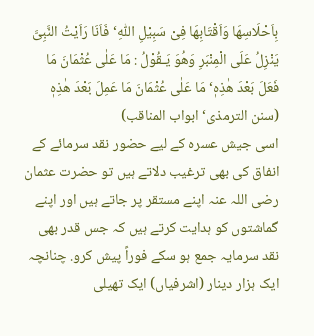بِاَحْلَاسِھَا وَاَقْتَابِھَا فِیْ سَبِیْلِ اللّٰہِ‘ فَاَنَا رَاَیْتُ النَّبِیَّ  یَنْزِلُ عَلَی الْمِنْبَرِ وَھُوَ یَـقُوْلُ : مَا عَلٰی عُثْمَانَ مَا فَعَلَ بَعْدَ ھٰذِہٖ‘ مَا عَلٰی عُثْمَانَ مَا عَمِلَ بَعْدَ ھٰذِہٖ (سنن الترمذی‘ ابواب المناقب)
اسی جیش عسرہ کے لیے حضور نقد سرمائے کے انفاق کی بھی ترغیب دلاتے ہیں تو حضرت عثمان رضی اللہ عنہ اپنے مستقر پر جاتے ہیں اور اپنے گماشتوں کو ہدایت کرتے ہیں کہ جس قدر بھی نقد سرمایہ جمع ہو سکے فوراً پیش کرو. چنانچہ ایک ہزار دینار (اشرفیاں) ایک تھیلی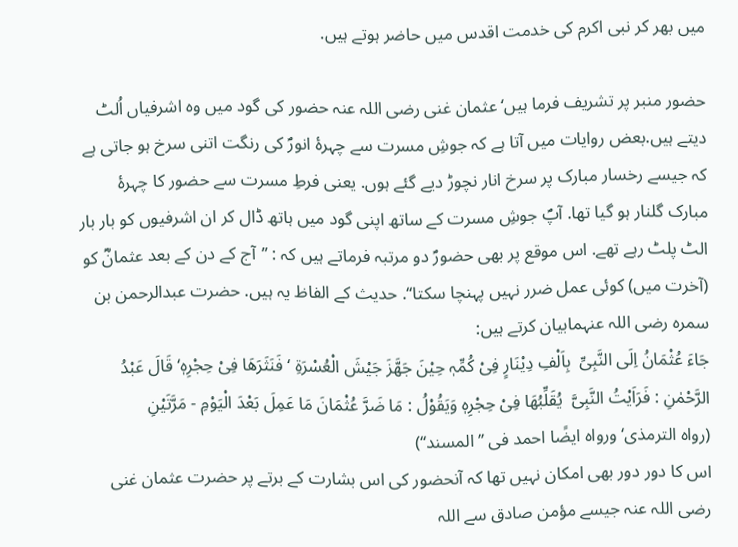میں بھر کر نبی اکرم کی خدمت اقدس میں حاضر ہوتے ہیں.

حضور منبر پر تشریف فرما ہیں‘ عثمان غنی رضی اللہ عنہ حضور کی گود میں وہ اشرفیاں اُلٹ دیتے ہیں.بعض روایات میں آتا ہے کہ جوشِ مسرت سے چہرۂ انورؐ کی رنگت اتنی سرخ ہو جاتی ہے کہ جیسے رخسار مبارک پر سرخ انار نچوڑ دیے گئے ہوں. یعنی فرطِ مسرت سے حضور کا چہرۂ مبارک گلنار ہو گیا تھا. آپؐ جوشِ مسرت کے ساتھ اپنی گود میں ہاتھ ڈال کر ان اشرفیوں کو بار بار الٹ پلٹ رہے تھے. اس موقع پر بھی حضورؐ دو مرتبہ فرماتے ہیں کہ : ’’آج کے دن کے بعد عثمانؓ کو (آخرت میں) کوئی عمل ضرر نہیں پہنچا سکتا‘‘. حدیث کے الفاظ یہ ہیں. حضرت عبدالرحمن بن سمرہ رضی اللہ عنہمابیان کرتے ہیں:
جَاءَ عُثْمَانُ اِلَی النَّبِیِّ  بِاَلْفِ دِیْنَارٍ فِیْ کُمِّہٖ حِیْنَ جَھَّزَ جَیْشَ الْعُسْرَۃِ ‘ فَنَثَرَھَا فِیْ حِجْرِہٖ‘ قَالَ عَبْدُ الرَّحْمٰنِ : فَرَاَیْتُ النَّبِیَّ  یُقَلِّبُھَا فِیْ حِجْرِہٖ وَیَقُوْلُ : مَا ضَرَّ عُثْمَانَ مَا عَمِلَ بَعْدَ الْیَوْمِ - مَرَّتَیْنِ
(رواہ الترمذی‘ ورواہ ایضًا احمد فی ’’المسند‘‘)
اس کا دور دور بھی امکان نہیں تھا کہ آنحضور کی اس بشارت کے برتے پر حضرت عثمان غنی رضی اللہ عنہ جیسے مؤمن صادق سے اللہ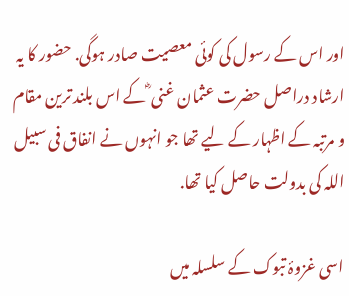اور اس کے رسول کی کوئی معصیت صادر ہوگی. حضور کا یہ ارشاد دراصل حضرت عثمان غنی ؓ کے اس بلند ترین مقام و مرتبہ کے اظہار کے لیے تھا جو انہوں نے انفاق فی سبیل اللہ کی بدولت حاصل کیا تھا.

اسی غزوۂ تبوک کے سلسلہ میں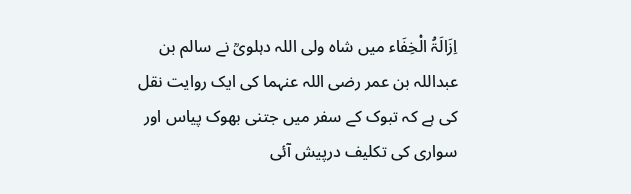اِزَالَۃُ الْخِفَاء میں شاہ ولی اللہ دہلویؒ نے سالم بن عبداللہ بن عمر رضی اللہ عنہما کی ایک روایت نقل کی ہے کہ تبوک کے سفر میں جتنی بھوک پیاس اور سواری کی تکلیف درپیش آئی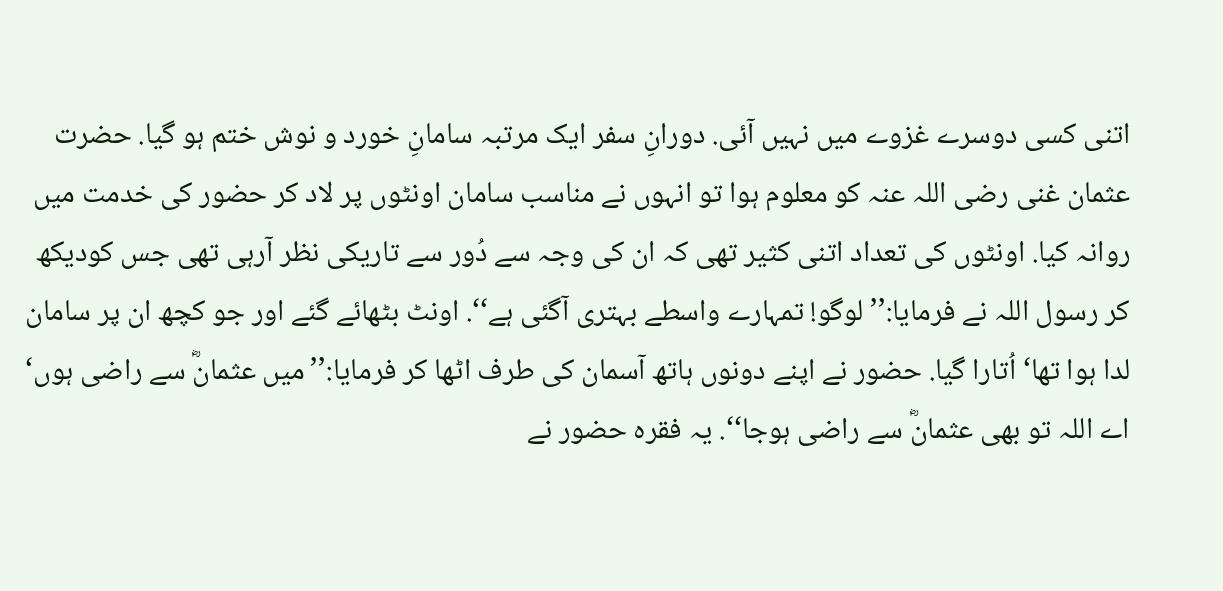اتنی کسی دوسرے غزوے میں نہیں آئی. دورانِ سفر ایک مرتبہ سامانِ خورد و نوش ختم ہو گیا. حضرت عثمان غنی رضی اللہ عنہ کو معلوم ہوا تو انہوں نے مناسب سامان اونٹوں پر لاد کر حضور کی خدمت میں روانہ کیا. اونٹوں کی تعداد اتنی کثیر تھی کہ ان کی وجہ سے دُور سے تاریکی نظر آرہی تھی جس کودیکھ کر رسول اللہ نے فرمایا:’’لوگو! تمہارے واسطے بہتری آگئی ہے‘‘. اونٹ بٹھائے گئے اور جو کچھ ان پر سامان لدا ہوا تھا‘ اُتارا گیا. حضور نے اپنے دونوں ہاتھ آسمان کی طرف اٹھا کر فرمایا:’’میں عثمانؓ سے راضی ہوں‘ اے اللہ تو بھی عثمانؓ سے راضی ہوجا‘‘. یہ فقرہ حضور نے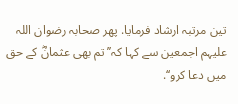تین مرتبہ ارشاد فرمایا. پھر صحابہ رضوان اللہ علیہم اجمعین سے کہا کہ’’تم بھی عثمانؓ کے حق میں دعا کرو‘‘.